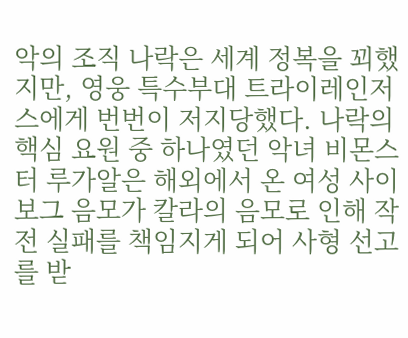악의 조직 나락은 세계 정복을 꾀했지만, 영웅 특수부대 트라이레인저스에게 번번이 저지당했다. 나락의 핵심 요원 중 하나였던 악녀 비몬스터 루가알은 해외에서 온 여성 사이보그 음모가 칼라의 음모로 인해 작전 실패를 책임지게 되어 사형 선고를 받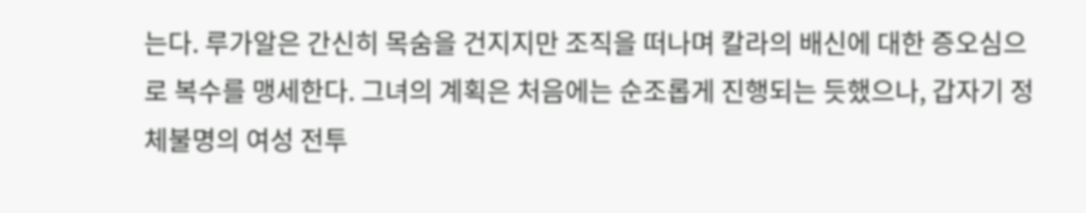는다. 루가알은 간신히 목숨을 건지지만 조직을 떠나며 칼라의 배신에 대한 증오심으로 복수를 맹세한다. 그녀의 계획은 처음에는 순조롭게 진행되는 듯했으나, 갑자기 정체불명의 여성 전투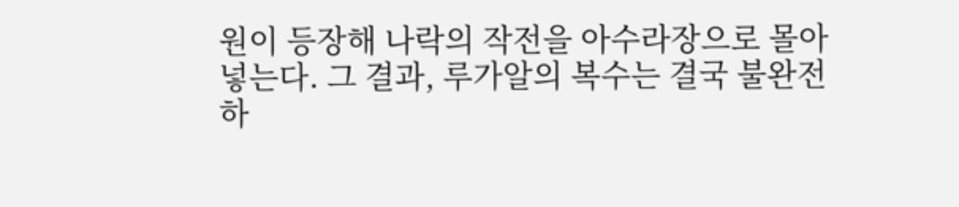원이 등장해 나락의 작전을 아수라장으로 몰아넣는다. 그 결과, 루가알의 복수는 결국 불완전하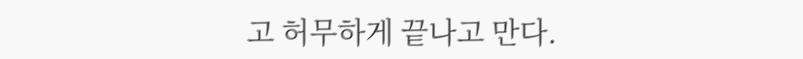고 허무하게 끝나고 만다.